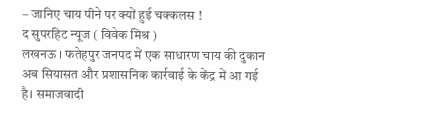– जानिए चाय पीने पर क्यों हुई चक्कलस !
द सुपरहिट न्यूज ( विवेक मिश्र )
लखनऊ । फतेहपुर जनपद में एक साधारण चाय की दुकान अब सियासत और प्रशासनिक कार्रवाई के केंद्र में आ गई है। समाजवादी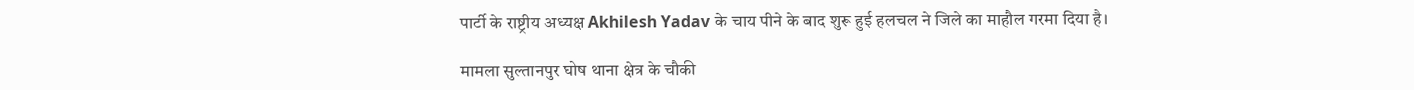पार्टी के राष्ट्रीय अध्यक्ष Akhilesh Yadav के चाय पीने के बाद शुरू हुई हलचल ने जिले का माहौल गरमा दिया है।

मामला सुल्तानपुर घोष थाना क्षेत्र के चौकी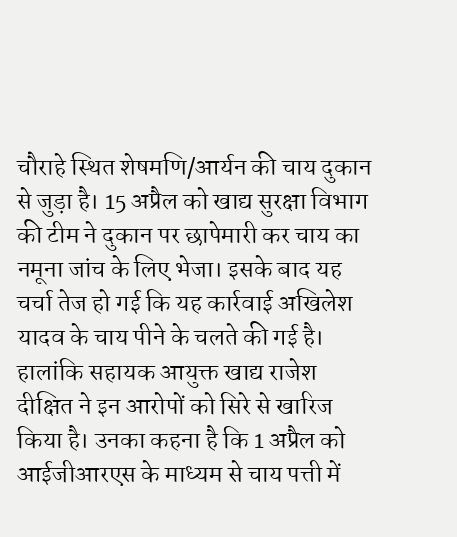चौराहे स्थित शेषमणि/आर्यन की चाय दुकान से जुड़ा है। 15 अप्रैल को खाद्य सुरक्षा विभाग की टीम ने दुकान पर छापेमारी कर चाय का नमूना जांच के लिए भेजा। इसके बाद यह चर्चा तेज हो गई कि यह कार्रवाई अखिलेश यादव के चाय पीने के चलते की गई है।
हालांकि सहायक आयुक्त खाद्य राजेश दीक्षित ने इन आरोपों को सिरे से खारिज किया है। उनका कहना है कि 1 अप्रैल को आईजीआरएस के माध्यम से चाय पत्ती में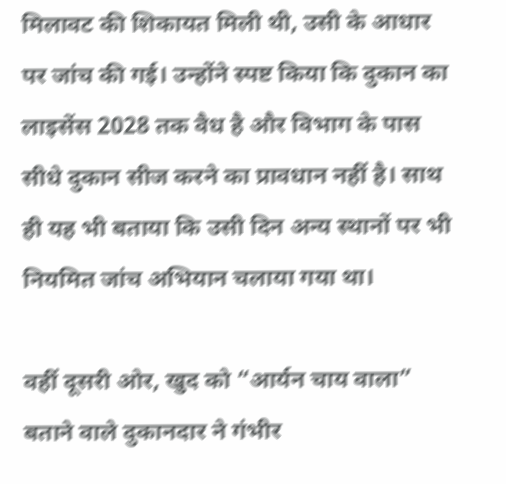मिलावट की शिकायत मिली थी, उसी के आधार पर जांच की गई। उन्होंने स्पष्ट किया कि दुकान का लाइसेंस 2028 तक वैध है और विभाग के पास सीधे दुकान सीज करने का प्रावधान नहीं है। साथ ही यह भी बताया कि उसी दिन अन्य स्थानों पर भी नियमित जांच अभियान चलाया गया था।

वहीं दूसरी ओर, खुद को “आर्यन चाय वाला” बताने वाले दुकानदार ने गंभीर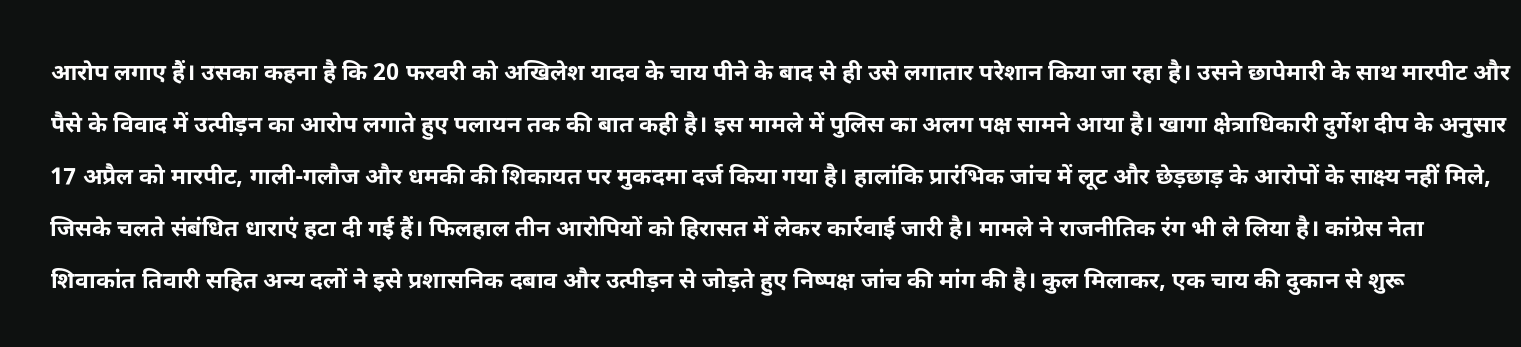आरोप लगाए हैं। उसका कहना है कि 20 फरवरी को अखिलेश यादव के चाय पीने के बाद से ही उसे लगातार परेशान किया जा रहा है। उसने छापेमारी के साथ मारपीट और पैसे के विवाद में उत्पीड़न का आरोप लगाते हुए पलायन तक की बात कही है। इस मामले में पुलिस का अलग पक्ष सामने आया है। खागा क्षेत्राधिकारी दुर्गेश दीप के अनुसार 17 अप्रैल को मारपीट, गाली-गलौज और धमकी की शिकायत पर मुकदमा दर्ज किया गया है। हालांकि प्रारंभिक जांच में लूट और छेड़छाड़ के आरोपों के साक्ष्य नहीं मिले, जिसके चलते संबंधित धाराएं हटा दी गई हैं। फिलहाल तीन आरोपियों को हिरासत में लेकर कार्रवाई जारी है। मामले ने राजनीतिक रंग भी ले लिया है। कांग्रेस नेता शिवाकांत तिवारी सहित अन्य दलों ने इसे प्रशासनिक दबाव और उत्पीड़न से जोड़ते हुए निष्पक्ष जांच की मांग की है। कुल मिलाकर, एक चाय की दुकान से शुरू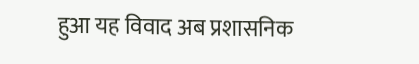हुआ यह विवाद अब प्रशासनिक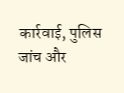कार्रवाई, पुलिस जांच और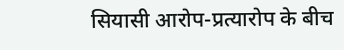सियासी आरोप-प्रत्यारोप के बीच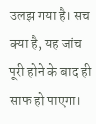उलझ गया है। सच क्या है, यह जांच पूरी होने के बाद ही साफ हो पाएगा।